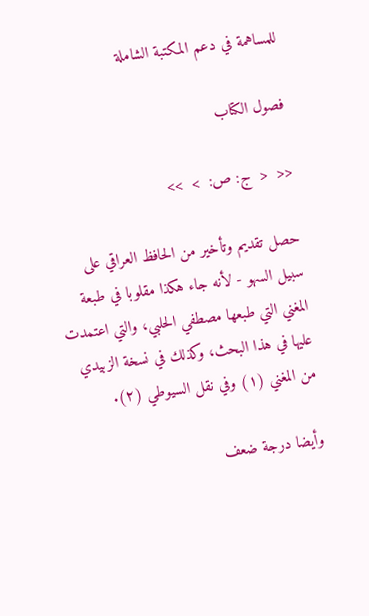للمساهمة في دعم المكتبة الشاملة

فصول الكتاب

<<  <  ج: ص:  >  >>

حصل تقديم وتأخير من الحافظ العراقي على سبيل السهو - لأنه جاء هكذا مقلوبا في طبعة المغني التي طبعها مصطفي الحلبي، والتي اعتمدت عليها في هذا البحث، وكذلك في نسخة الزبيدي من المغني (١) وفي نقل السيوطي (٢).

وأيضا درجة ضعف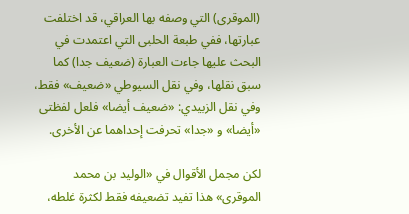(الموقرى) التي وصفه بها العراقي، قد اختلفت عبارتها، ففي طبعة الحلبى التي اعتمدت في البحث عليها جاءت العبارة (ضعيف جدا) كما سبق نقلها، وفي نقل السيوطي «ضعيف» فقط، وفي نقل الزبيدي: «ضعيف أيضا» فلعل لفظتى «أيضا» و «جدا» تحرفت إحداهما عن الأخرى.

لكن مجمل الأقوال في «الوليد بن محمد الموقرى» هذا تفيد تضعيفه فقط لكثرة غلطه،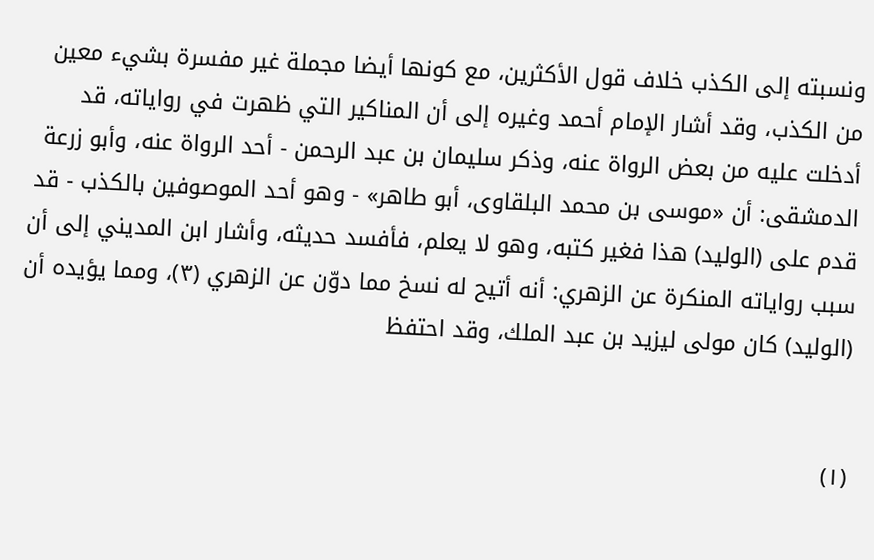ونسبته إلى الكذب خلاف قول الأكثرين، مع كونها أيضا مجملة غير مفسرة بشيء معين من الكذب، وقد أشار الإمام أحمد وغيره إلى أن المناكير التي ظهرت في رواياته، قد أدخلت عليه من بعض الرواة عنه، وذكر سليمان بن عبد الرحمن - أحد الرواة عنه، وأبو زرعة الدمشقى: أن «موسى بن محمد البلقاوى، أبو طاهر» - وهو أحد الموصوفين بالكذب - قد قدم على (الوليد) هذا فغير كتبه، وهو لا يعلم، فأفسد حديثه، وأشار ابن المديني إلى أن سبب رواياته المنكرة عن الزهري: أنه أتيح له نسخ مما دوّن عن الزهري (٣)، ومما يؤيده أن (الوليد) كان مولى ليزيد بن عبد الملك، وقد احتفظ


(١)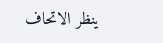ينظر الاتحاف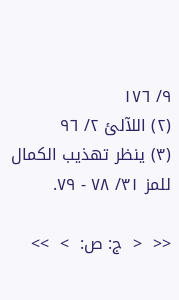٩/ ١٧٦
(٢) اللآلئ ٢/ ٩٦
(٣) ينظر تهذيب الكمال للمز ٣١/ ٧٨ - ٧٩.

<<  <  ج: ص:  >  >>